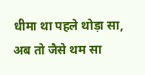धीमा था पहले थोड़ा सा,
अब तो जैसे थम सा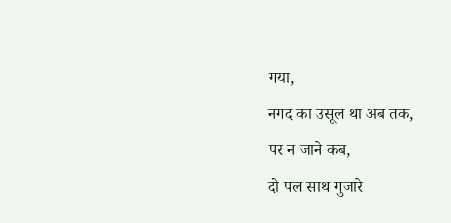गया,
नगद का उसूल था अब तक,
पर न जाने कब,
दो पल साथ गुजारे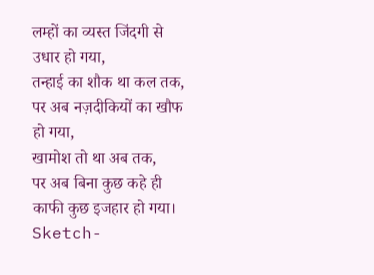लम्हों का व्यस्त जिंदगी से उधार हो गया,
तन्हाई का शौक था कल तक,
पर अब नज़दीकियों का खौफ हो गया,
खामोश तो था अब तक,
पर अब बिना कुछ कहे ही काफी कुछ इजहार हो गया।
Sketch-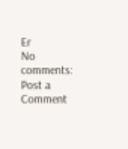Er
No comments:
Post a Comment